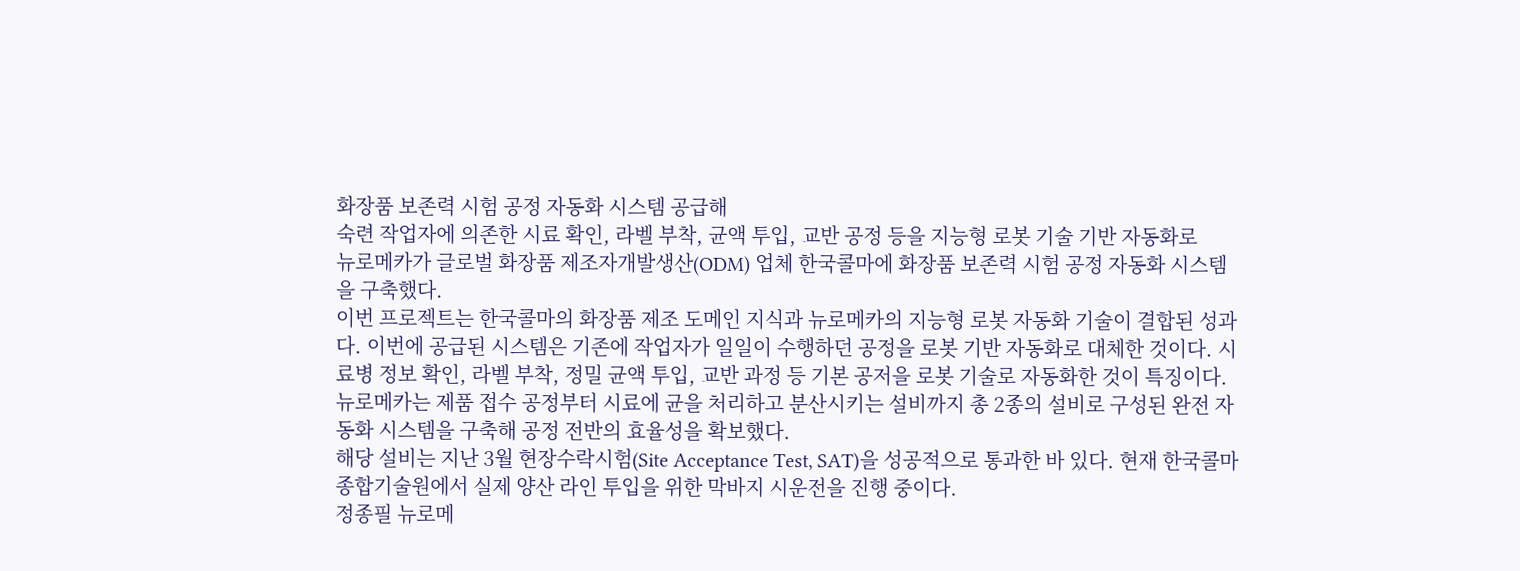화장품 보존력 시험 공정 자동화 시스템 공급해
숙련 작업자에 의존한 시료 확인, 라벨 부착, 균액 투입, 교반 공정 등을 지능형 로봇 기술 기반 자동화로
뉴로메카가 글로벌 화장품 제조자개발생산(ODM) 업체 한국콜마에 화장품 보존력 시험 공정 자동화 시스템을 구축했다.
이번 프로젝트는 한국콜마의 화장품 제조 도메인 지식과 뉴로메카의 지능형 로봇 자동화 기술이 결합된 성과다. 이번에 공급된 시스템은 기존에 작업자가 일일이 수행하던 공정을 로봇 기반 자동화로 대체한 것이다. 시료병 정보 확인, 라벨 부착, 정밀 균액 투입, 교반 과정 등 기본 공저을 로봇 기술로 자동화한 것이 특징이다.
뉴로메카는 제품 접수 공정부터 시료에 균을 처리하고 분산시키는 설비까지 총 2종의 설비로 구성된 완전 자동화 시스템을 구축해 공정 전반의 효율성을 확보했다.
해당 설비는 지난 3월 현장수락시험(Site Acceptance Test, SAT)을 성공적으로 통과한 바 있다. 현재 한국콜마 종합기술원에서 실제 양산 라인 투입을 위한 막바지 시운전을 진행 중이다.
정종필 뉴로메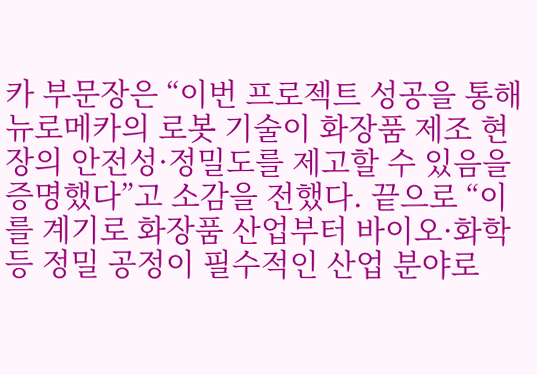카 부문장은 “이번 프로젝트 성공을 통해 뉴로메카의 로봇 기술이 화장품 제조 현장의 안전성·정밀도를 제고할 수 있음을 증명했다”고 소감을 전했다. 끝으로 “이를 계기로 화장품 산업부터 바이오·화학 등 정밀 공정이 필수적인 산업 분야로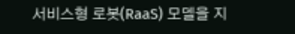서비스형 로봇(RaaS) 모델을 지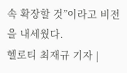속 확장할 것”이라고 비전을 내세웠다.
헬로티 최재규 기자 |